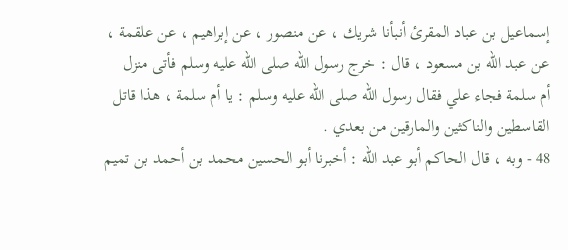إسماعيل بن عباد المقرئ أنبأنا شريك ، عن منصور ، عن إبراهيم ، عن علقمة ،
عن عبد الله بن مسعود ، قال : خرج رسول الله صلى الله عليه وسلم فأتى منزل
أم سلمة فجاء علي فقال رسول الله صلى الله عليه وسلم : يا أم سلمة ، هذا قاتل
القاسطين والناكثين والمارقين من بعدي .
48 - وبه ، قال الحاكم أبو عبد الله : أخبرنا أبو الحسين محمد بن أحمد بن تميم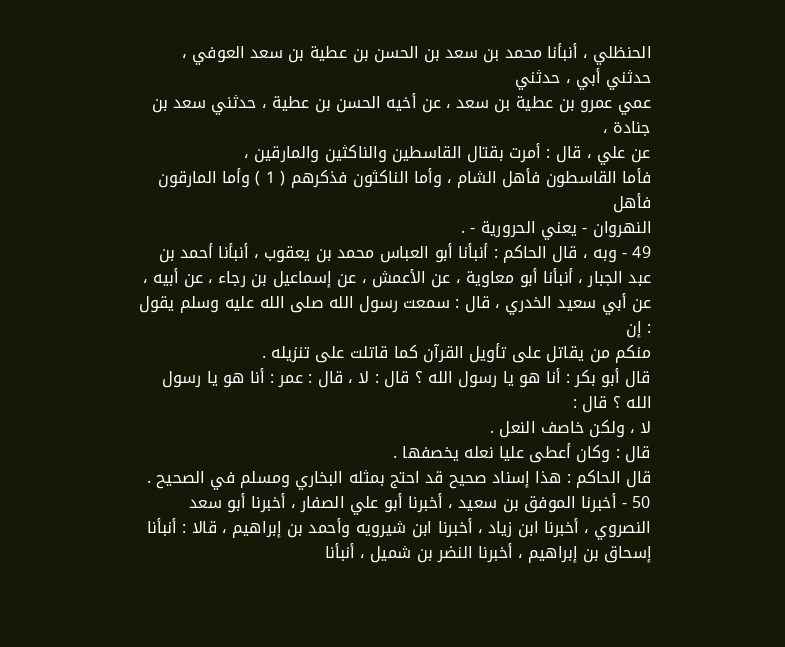الحنظلي ، أنبأنا محمد بن سعد بن الحسن بن عطية بن سعد العوفي ، حدثني أبي ، حدثني
عمي عمرو بن عطية بن سعد ، عن أخيه الحسن بن عطية ، حدثني سعد بن جنادة ،
عن علي ، قال : أمرت بقتال القاسطين والناكثين والمارقين ،
فأما القاسطون فأهل الشام ، وأما الناكثون فذكرهم ( 1 ) وأما المارقون فأهل
النهروان - يعني الحرورية - .
49 - وبه ، قال الحاكم : أنبأنا أبو العباس محمد بن يعقوب ، أنبأنا أحمد بن
عبد الجبار ، أنبأنا أبو معاوية ، عن الأعمش ، عن إسماعيل بن رجاء ، عن أبيه ،
عن أبي سعيد الخدري ، قال : سمعت رسول الله صلى الله عليه وسلم يقول : إن
منكم من يقاتل على تأويل القرآن كما قاتلت على تنزيله .
قال أبو بكر : أنا هو يا رسول الله ؟ قال : لا ، قال : عمر : أنا هو يا رسول الله ؟ قال :
لا ، ولكن خاصف النعل .
قال : وكان أعطى عليا نعله يخصفها .
قال الحاكم : هذا إسناد صحيح قد احتج بمثله البخاري ومسلم في الصحيح .
50 - أخبرنا الموفق بن سعيد ، أخبرنا أبو علي الصفار ، أخبرنا أبو سعد
النصروي ، أخبرنا ابن زياد ، أخبرنا ابن شيرويه وأحمد بن إبراهيم ، قالا : أنبأنا
إسحاق بن إبراهيم ، أخبرنا النضر بن شميل ، أنبأنا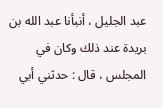عبد الجليل ، أنبأنا عبد الله بن
بريدة عند ذلك وكان في المجلس ، قال : حدثني أبي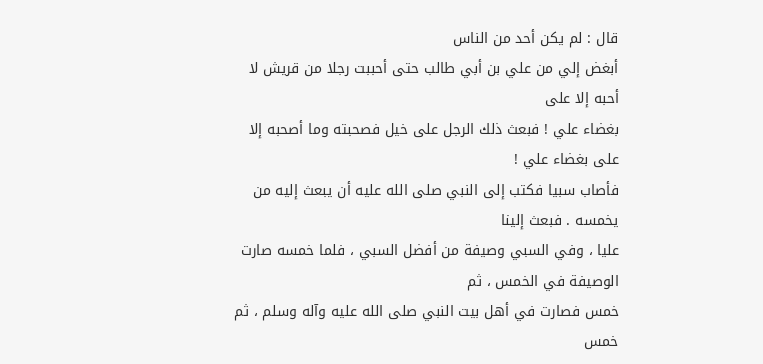قال : لم يكن أحد من الناس
أبغض إلي من علي بن أبي طالب حتى أحببت رجلا من قريش لا أحبه إلا على
بغضاء علي ! فبعث ذلك الرجل على خيل فصحبته وما أصحبه إلا على بغضاء علي !
فأصاب سبيا فكتب إلى النبي صلى الله عليه أن يبعث إليه من يخمسه . فبعث إلينا
عليا ، وفي السبي وصيفة من أفضل السبي ، فلما خمسه صارت الوصيفة في الخمس ، ثم
خمس فصارت في أهل بيت النبي صلى الله عليه وآله وسلم ، ثم خمس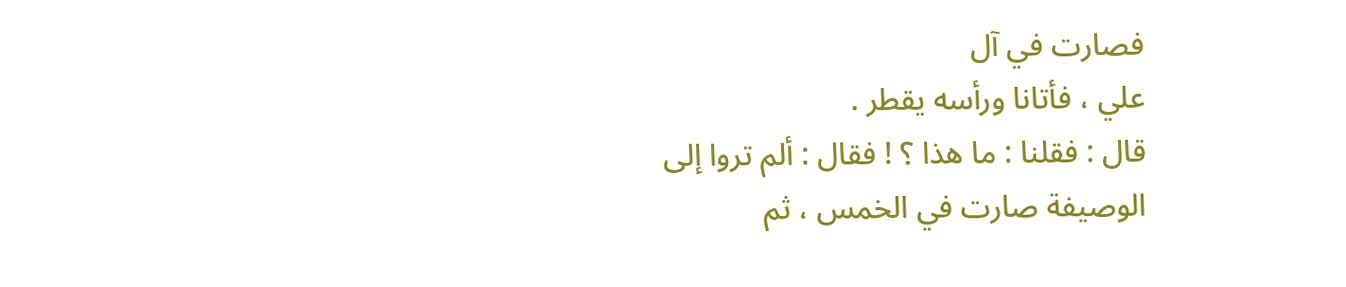فصارت في آل
علي ، فأتانا ورأسه يقطر .
قال : فقلنا : ما هذا ؟ ! فقال : ألم تروا إلى الوصيفة صارت في الخمس ، ثم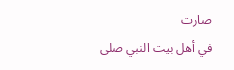صارت
في أهل بيت النبي صلى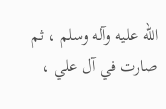الله عليه وآله وسلم ، ثم صارت في آل علي ،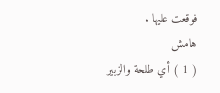فوقعت عليها .
هامش
( 1 ) أي طلحة والزبير